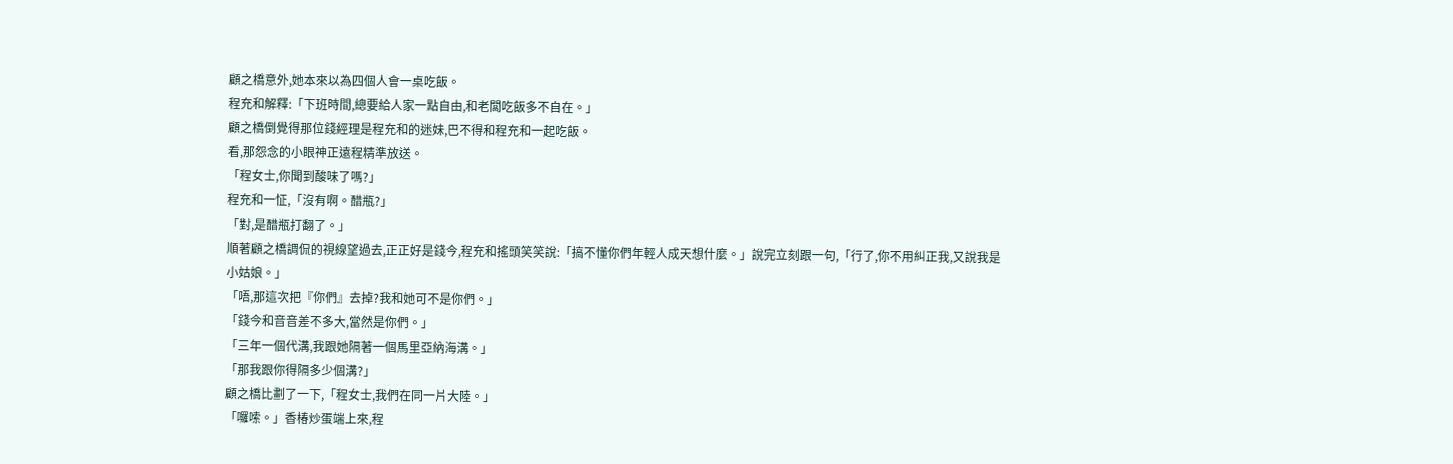顧之橋意外,她本來以為四個人會一桌吃飯。
程充和解釋:「下班時間,總要給人家一點自由,和老闆吃飯多不自在。」
顧之橋倒覺得那位錢經理是程充和的迷妹,巴不得和程充和一起吃飯。
看,那怨念的小眼神正遠程精準放送。
「程女士,你聞到酸味了嗎?」
程充和一怔,「沒有啊。醋瓶?」
「對,是醋瓶打翻了。」
順著顧之橋調侃的視線望過去,正正好是錢今,程充和搖頭笑笑說:「搞不懂你們年輕人成天想什麼。」說完立刻跟一句,「行了,你不用糾正我,又說我是小姑娘。」
「唔,那這次把『你們』去掉?我和她可不是你們。」
「錢今和音音差不多大,當然是你們。」
「三年一個代溝,我跟她隔著一個馬里亞納海溝。」
「那我跟你得隔多少個溝?」
顧之橋比劃了一下,「程女士,我們在同一片大陸。」
「囉嗦。」香椿炒蛋端上來,程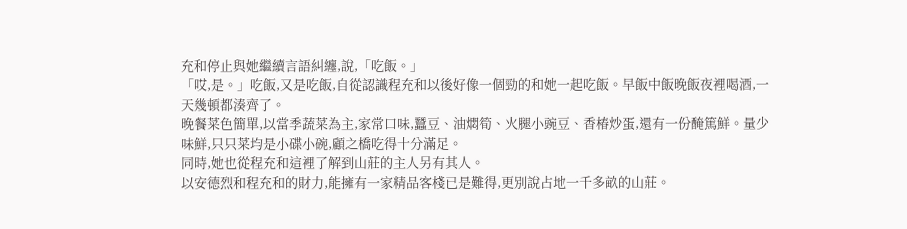充和停止與她繼續言語糾纏,說,「吃飯。」
「哎,是。」吃飯,又是吃飯,自從認識程充和以後好像一個勁的和她一起吃飯。早飯中飯晚飯夜裡喝酒,一天幾頓都湊齊了。
晚餐菜色簡單,以當季蔬菜為主,家常口味,蠶豆、油燜筍、火腿小豌豆、香椿炒蛋,還有一份醃篤鮮。量少味鮮,只只菜均是小碟小碗,顧之橋吃得十分滿足。
同時,她也從程充和這裡了解到山莊的主人另有其人。
以安德烈和程充和的財力,能擁有一家精品客棧已是難得,更別說占地一千多畝的山莊。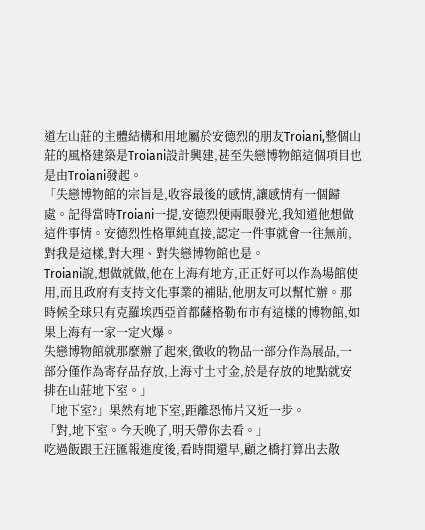道左山莊的主體結構和用地屬於安德烈的朋友Troiani,整個山莊的風格建築是Troiani設計興建,甚至失戀博物館這個項目也是由Troiani發起。
「失戀博物館的宗旨是,收容最後的感情,讓感情有一個歸處。記得當時Troiani一提,安德烈便兩眼發光,我知道他想做這件事情。安德烈性格單純直接,認定一件事就會一往無前,對我是這樣,對大理、對失戀博物館也是。
Troiani說,想做就做,他在上海有地方,正正好可以作為場館使用,而且政府有支持文化事業的補貼,他朋友可以幫忙辦。那時候全球只有克羅埃西亞首都薩格勒布市有這樣的博物館,如果上海有一家一定火爆。
失戀博物館就那麼辦了起來,徵收的物品一部分作為展品,一部分僅作為寄存品存放,上海寸土寸金,於是存放的地點就安排在山莊地下室。」
「地下室?」果然有地下室,距離恐怖片又近一步。
「對,地下室。今天晚了,明天帶你去看。」
吃過飯跟王汪匯報進度後,看時間還早,顧之橋打算出去散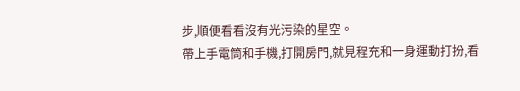步,順便看看沒有光污染的星空。
帶上手電筒和手機,打開房門,就見程充和一身運動打扮,看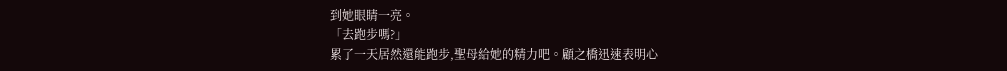到她眼睛一亮。
「去跑步嗎?」
累了一天居然還能跑步,聖母給她的精力吧。顧之橋迅速表明心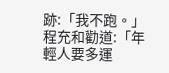跡:「我不跑。」
程充和勸道:「年輕人要多運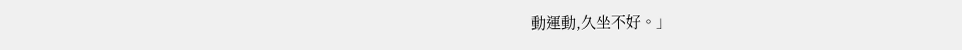動運動,久坐不好。」